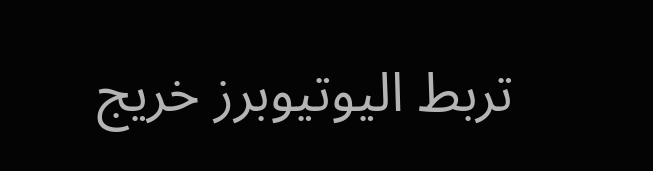تربط اليوتيوبرز خريج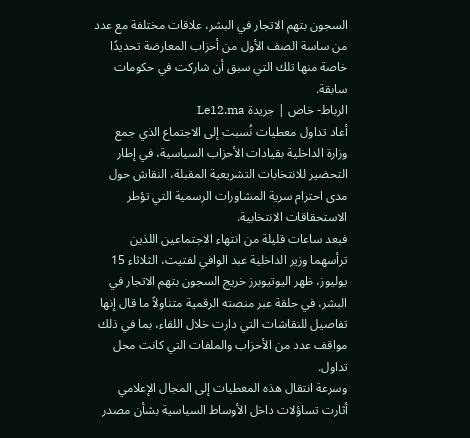السجون بتهم الاتجار في البشر، علاقات مختلفة مع عدد من ساسة الصف الأول من أحزاب المعارضة تحديدًا خاصة منها تلك التي سبق أن شاركت في حكومات سابقة.
الرباط- خاص | جريدة Le12.ma
أعاد تداول معطيات نُسبت إلى الاجتماع الذي جمع وزارة الداخلية بقيادات الأحزاب السياسية، في إطار التحضير للانتخابات التشريعية المقبلة، النقاش حول مدى احترام سرية المشاورات الرسمية التي تؤطر الاستحقاقات الانتخابية.
فبعد ساعات قليلة من انتهاء الاجتماعين اللذين ترأسهما وزير الداخلية عبد الوافي لفتيت، الثلاثاء 15 يوليوز، ظهر اليوتيوبرز خريج السجون بتهم الاتجار في البشر، في حلقة عبر منصته الرقمية متناولاً ما قال إنها تفاصيل للنقاشات التي دارت خلال اللقاء، بما في ذلك مواقف عدد من الأحزاب والملفات التي كانت محل تداول.
وسرعة انتقال هذه المعطيات إلى المجال الإعلامي أثارت تساؤلات داخل الأوساط السياسية بشأن مصدر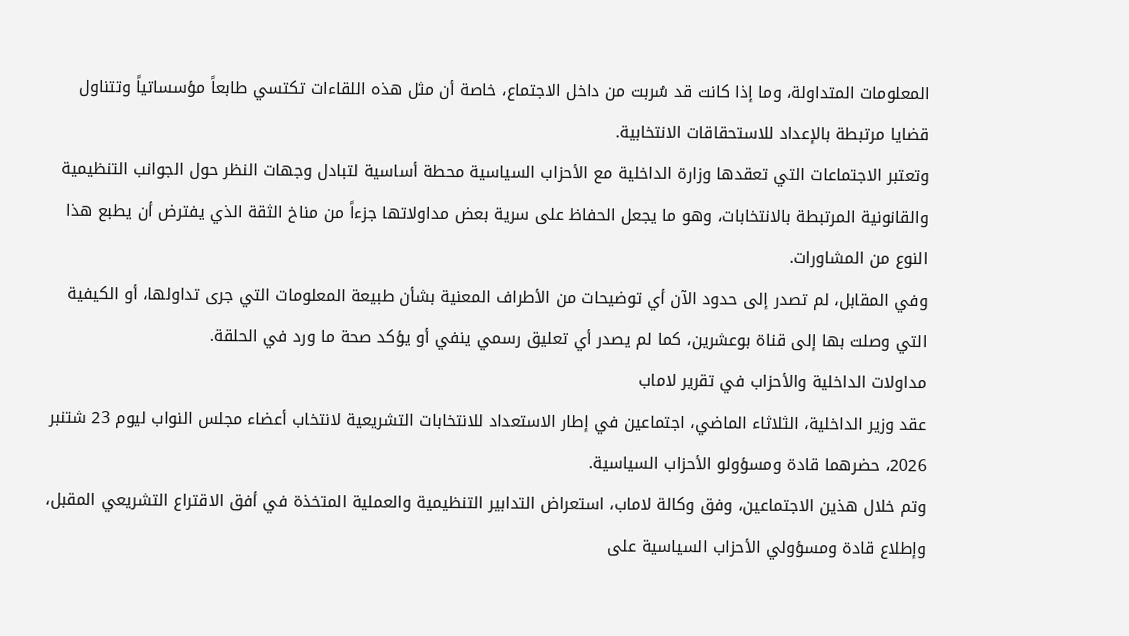المعلومات المتداولة، وما إذا كانت قد سُربت من داخل الاجتماع، خاصة أن مثل هذه اللقاءات تكتسي طابعاً مؤسساتياً وتتناول قضايا مرتبطة بالإعداد للاستحقاقات الانتخابية.
وتعتبر الاجتماعات التي تعقدها وزارة الداخلية مع الأحزاب السياسية محطة أساسية لتبادل وجهات النظر حول الجوانب التنظيمية والقانونية المرتبطة بالانتخابات، وهو ما يجعل الحفاظ على سرية بعض مداولاتها جزءاً من مناخ الثقة الذي يفترض أن يطبع هذا النوع من المشاورات.
وفي المقابل، لم تصدر إلى حدود الآن أي توضيحات من الأطراف المعنية بشأن طبيعة المعلومات التي جرى تداولها، أو الكيفية التي وصلت بها إلى قناة بوعشرين، كما لم يصدر أي تعليق رسمي ينفي أو يؤكد صحة ما ورد في الحلقة.
مداولات الداخلية والأحزاب في تقرير لاماب
عقد وزير الداخلية، الثلاثاء الماضي، اجتماعين في إطار الاستعداد للانتخابات التشريعية لانتخاب أعضاء مجلس النواب ليوم 23 شتنبر 2026، حضرهما قادة ومسؤولو الأحزاب السياسية.
وتم خلال هذين الاجتماعين، وفق وكالة لاماب، استعراض التدابير التنظيمية والعملية المتخذة في أفق الاقتراع التشريعي المقبل، وإطلاع قادة ومسؤولي الأحزاب السياسية على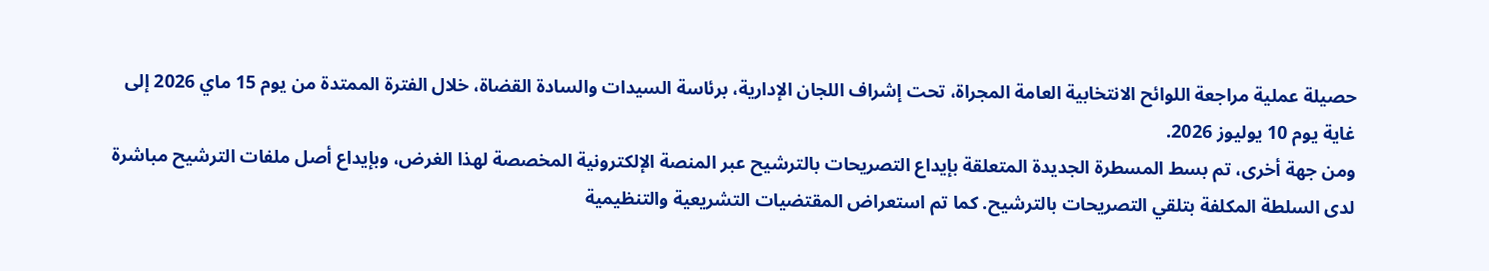حصيلة عملية مراجعة اللوائح الانتخابية العامة المجراة، تحت إشراف اللجان الإدارية، برئاسة السيدات والسادة القضاة، خلال الفترة الممتدة من يوم 15 ماي 2026 إلى غاية يوم 10 يوليوز 2026.
ومن جهة أخرى، تم بسط المسطرة الجديدة المتعلقة بإيداع التصريحات بالترشيح عبر المنصة الإلكترونية المخصصة لهذا الغرض، وبإيداع أصل ملفات الترشيح مباشرة لدى السلطة المكلفة بتلقي التصريحات بالترشيح. كما تم استعراض المقتضيات التشريعية والتنظيمية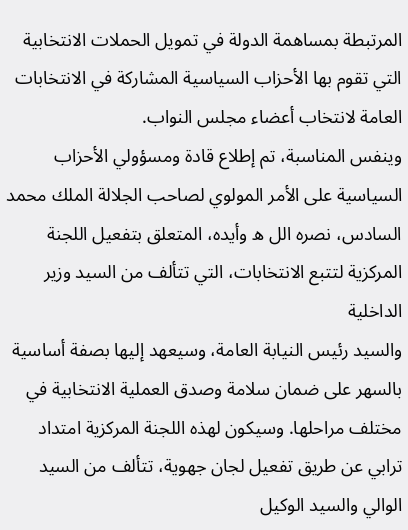المرتبطة بمساهمة الدولة في تمويل الحملات الانتخابية التي تقوم بها الأحزاب السياسية المشاركة في الانتخابات العامة لانتخاب أعضاء مجلس النواب.
وينفس المناسبة، تم إطلاع قادة ومسؤولي الأحزاب السياسية على الأمر المولوي لصاحب الجلالة الملك محمد السادس، نصره الل ه وأيده، المتعلق بتفعيل اللجنة المركزية لتتبع الانتخابات، التي تتألف من السيد وزير الداخلية
والسيد رئيس النيابة العامة، وسيعهد إليها بصفة أساسية بالسهر على ضمان سلامة وصدق العملية الانتخابية في مختلف مراحلها. وسيكون لهذه اللجنة المركزية امتداد ترابي عن طريق تفعيل لجان جهوية، تتألف من السيد الوالي والسيد الوكيل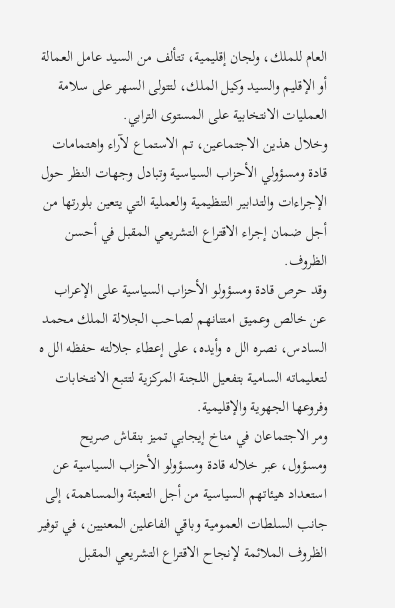العام للملك، ولجان إقليمية، تتألف من السيد عامل العمالة أو الإقليم والسيد وكيل الملك، لتتولى السهر على سلامة العمليات الانتخابية على المستوى الترابي.
وخلال هذين الاجتماعين، تم الاستماع لآراء واهتمامات قادة ومسؤولي الأحزاب السياسية وتبادل وجهات النظر حول الإجراءات والتدابير التنظيمية والعملية التي يتعين بلورتها من أجل ضمان إجراء الاقتراع التشريعي المقبل في أحسن الظروف.
وقد حرص قادة ومسؤولو الأحزاب السياسية على الإعراب عن خالص وعميق امتنانهم لصاحب الجلالة الملك محمد السادس، نصره الل ه وأيده، على إعطاء جلالته حفظه الل ه لتعليماته السامية بتفعيل اللجنة المركزية لتتبع الانتخابات وفروعها الجهوية والإقليمية.
ومر الاجتماعان في مناخ إيجابي تميز بنقاش صريح ومسؤول، عبر خلاله قادة ومسؤولو الأحزاب السياسية عن استعداد هيئاتهم السياسية من أجل التعبئة والمساهمة، إلى جانب السلطات العمومية وباقي الفاعلين المعنيين، في توفير الظروف الملائمة لإنجاح الاقتراع التشريعي المقبل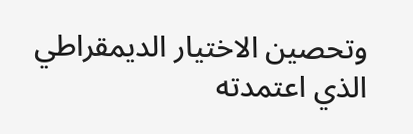وتحصين الاختيار الديمقراطي الذي اعتمدته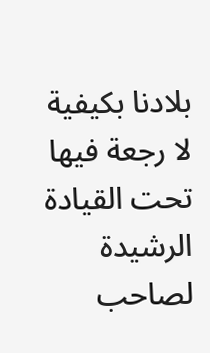بلادنا بكيفية لا رجعة فيها تحت القيادة الرشيدة لصاحب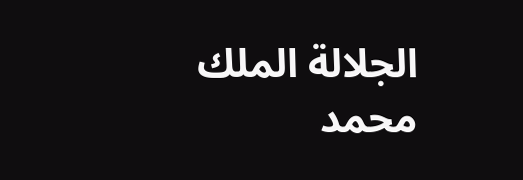الجلالة الملك محمد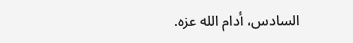السادس، أدام الله عزه.